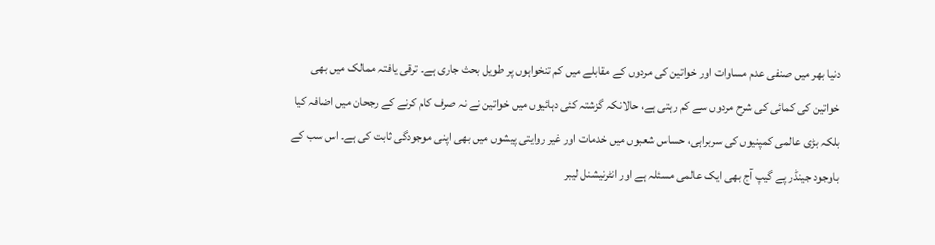دنیا بھر میں صنفی عدم مساوات اور خواتین کی مردوں کے مقابلے میں کم تنخواہوں پر طویل بحث جاری ہے۔ ترقی یافتہ ممالک میں بھی خواتین کی کمائی کی شرح مردوں سے کم رہتی ہے، حالانکہ گزشتہ کئی دہائیوں میں خواتین نے نہ صرف کام کرنے کے رجحان میں اضافہ کیا بلکہ بڑی عالمی کمپنیوں کی سربراہی، حساس شعبوں میں خدمات اور غیر روایتی پیشوں میں بھی اپنی موجودگی ثابت کی ہے۔ اس سب کے باوجود جینڈر پے گیپ آج بھی ایک عالمی مسئلہ ہے اور انٹرنیشنل لیبر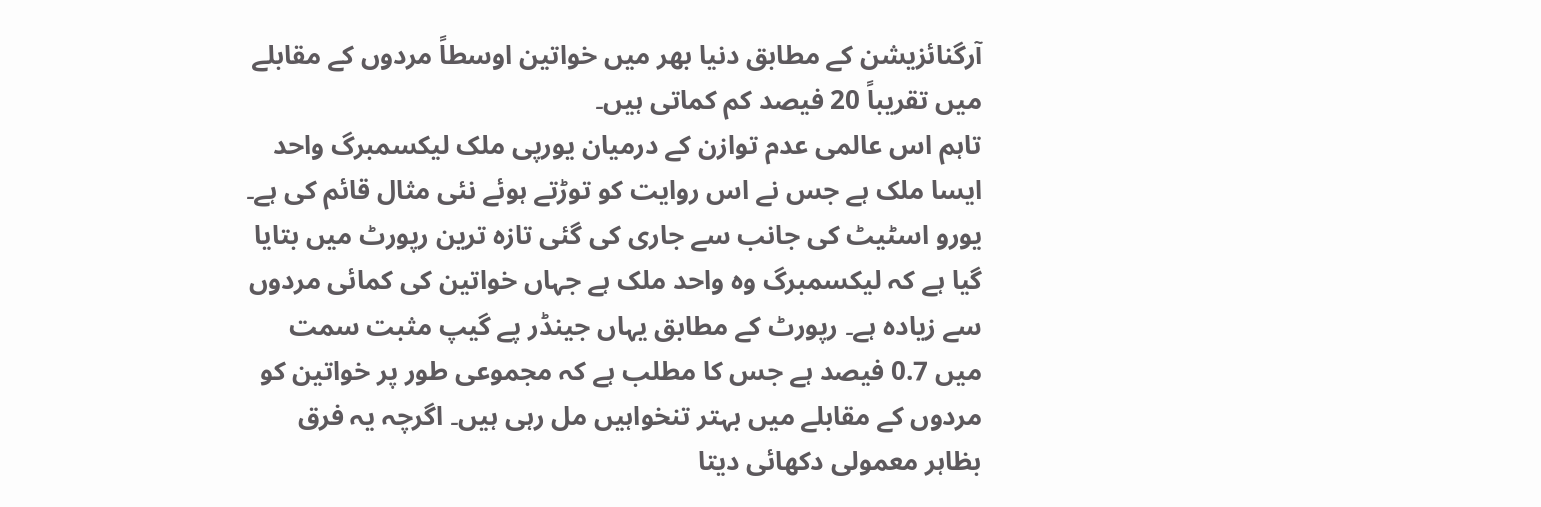آرگنائزیشن کے مطابق دنیا بھر میں خواتین اوسطاً مردوں کے مقابلے میں تقریباً 20 فیصد کم کماتی ہیں۔
تاہم اس عالمی عدم توازن کے درمیان یورپی ملک لیکسمبرگ واحد ایسا ملک ہے جس نے اس روایت کو توڑتے ہوئے نئی مثال قائم کی ہے۔ یورو اسٹیٹ کی جانب سے جاری کی گئی تازہ ترین رپورٹ میں بتایا گیا ہے کہ لیکسمبرگ وہ واحد ملک ہے جہاں خواتین کی کمائی مردوں سے زیادہ ہے۔ رپورٹ کے مطابق یہاں جینڈر پے گیپ مثبت سمت میں 0.7 فیصد ہے جس کا مطلب ہے کہ مجموعی طور پر خواتین کو مردوں کے مقابلے میں بہتر تنخواہیں مل رہی ہیں۔ اگرچہ یہ فرق بظاہر معمولی دکھائی دیتا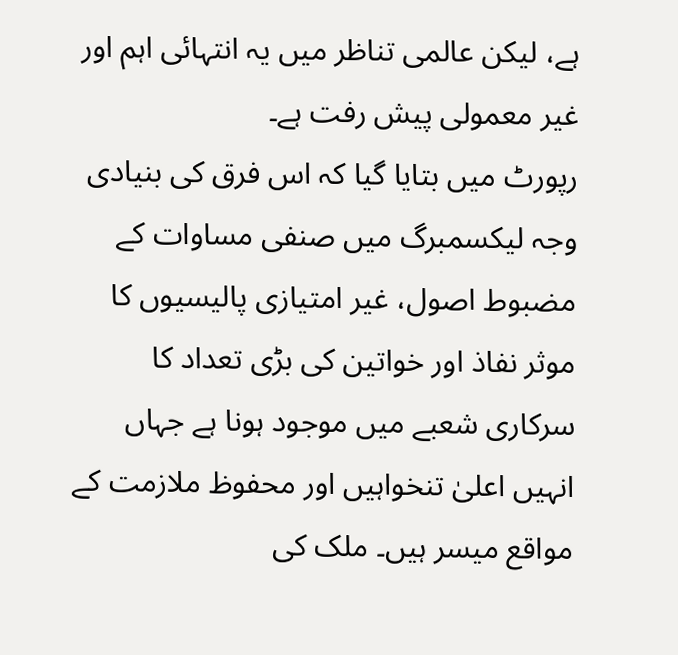ہے، لیکن عالمی تناظر میں یہ انتہائی اہم اور غیر معمولی پیش رفت ہے۔
رپورٹ میں بتایا گیا کہ اس فرق کی بنیادی وجہ لیکسمبرگ میں صنفی مساوات کے مضبوط اصول، غیر امتیازی پالیسیوں کا موثر نفاذ اور خواتین کی بڑی تعداد کا سرکاری شعبے میں موجود ہونا ہے جہاں انہیں اعلیٰ تنخواہیں اور محفوظ ملازمت کے مواقع میسر ہیں۔ ملک کی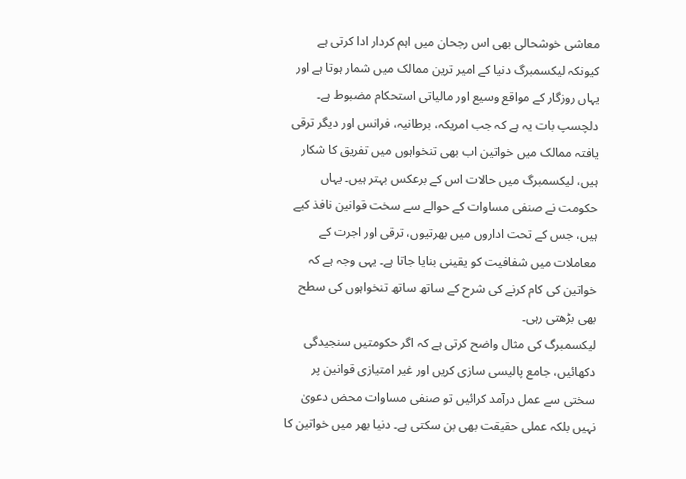معاشی خوشحالی بھی اس رجحان میں اہم کردار ادا کرتی ہے کیونکہ لیکسمبرگ دنیا کے امیر ترین ممالک میں شمار ہوتا ہے اور یہاں روزگار کے مواقع وسیع اور مالیاتی استحکام مضبوط ہے۔
دلچسپ بات یہ ہے کہ جب امریکہ، برطانیہ، فرانس اور دیگر ترقی یافتہ ممالک میں خواتین اب بھی تنخواہوں میں تفریق کا شکار ہیں، لیکسمبرگ میں حالات اس کے برعکس بہتر ہیں۔ یہاں حکومت نے صنفی مساوات کے حوالے سے سخت قوانین نافذ کیے ہیں، جس کے تحت اداروں میں بھرتیوں، ترقی اور اجرت کے معاملات میں شفافیت کو یقینی بنایا جاتا ہے۔ یہی وجہ ہے کہ خواتین کی کام کرنے کی شرح کے ساتھ ساتھ تنخواہوں کی سطح بھی بڑھتی رہی۔
لیکسمبرگ کی مثال واضح کرتی ہے کہ اگر حکومتیں سنجیدگی دکھائیں، جامع پالیسی سازی کریں اور غیر امتیازی قوانین پر سختی سے عمل درآمد کرائیں تو صنفی مساوات محض دعویٰ نہیں بلکہ عملی حقیقت بھی بن سکتی ہے۔ دنیا بھر میں خواتین کا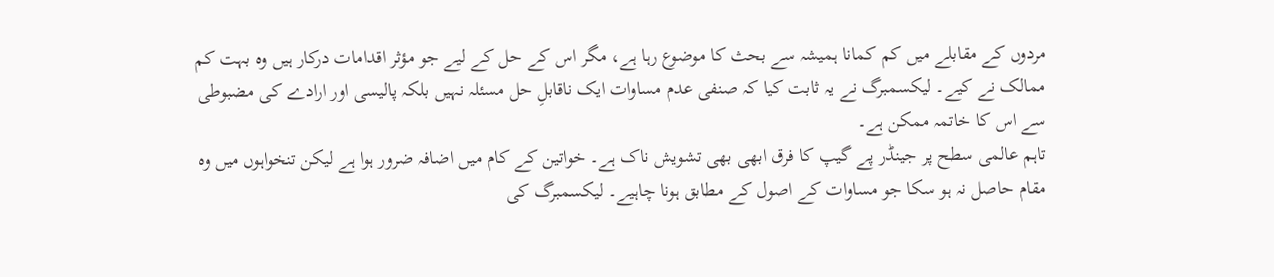مردوں کے مقابلے میں کم کمانا ہمیشہ سے بحث کا موضوع رہا ہے، مگر اس کے حل کے لیے جو مؤثر اقدامات درکار ہیں وہ بہت کم ممالک نے کیے۔ لیکسمبرگ نے یہ ثابت کیا کہ صنفی عدم مساوات ایک ناقابلِ حل مسئلہ نہیں بلکہ پالیسی اور ارادے کی مضبوطی سے اس کا خاتمہ ممکن ہے۔
تاہم عالمی سطح پر جینڈر پے گیپ کا فرق ابھی بھی تشویش ناک ہے۔ خواتین کے کام میں اضافہ ضرور ہوا ہے لیکن تنخواہوں میں وہ مقام حاصل نہ ہو سکا جو مساوات کے اصول کے مطابق ہونا چاہیے۔ لیکسمبرگ کی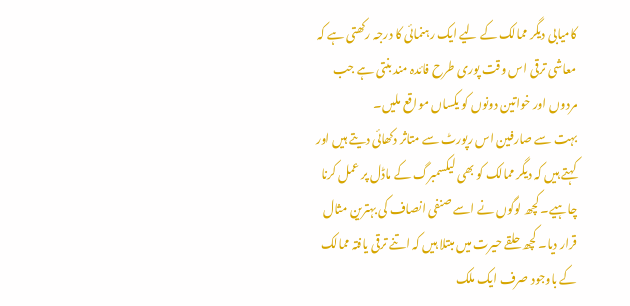کامیابی دیگر ممالک کے لیے ایک رہنمائی کا درجہ رکھتی ہے کہ معاشی ترقی اس وقت پوری طرح فائدہ مند بنتی ہے جب مردوں اور خواتین دونوں کو یکساں مواقع ملیں۔
بہت سے صارفین اس رپورٹ سے متاثر دکھائی دیتے ہیں اور کہتے ہیں کہ دیگر ممالک کو بھی لیکسمبرگ کے ماڈل پر عمل کرنا چاہیے۔ کچھ لوگوں نے اسے صنفی انصاف کی بہترین مثال قرار دیا۔ کچھ حلقے حیرت میں مبتلا ہیں کہ اتنے ترقی یافتہ ممالک کے باوجود صرف ایک ملک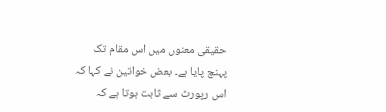حقیقی معنوں میں اس مقام تک پہنچ پایا ہے۔ بعض خواتین نے کہا کہ اس رپورٹ سے ثابت ہوتا ہے کہ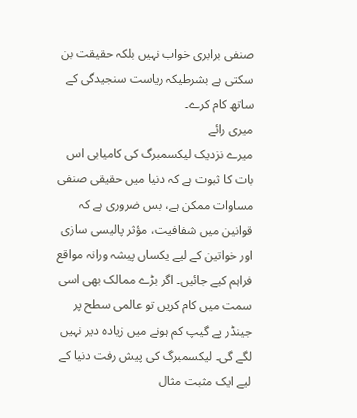صنفی برابری خواب نہیں بلکہ حقیقت بن سکتی ہے بشرطیکہ ریاست سنجیدگی کے ساتھ کام کرے۔
میری رائے
میرے نزدیک لیکسمبرگ کی کامیابی اس بات کا ثبوت ہے کہ دنیا میں حقیقی صنفی مساوات ممکن ہے، بس ضروری ہے کہ قوانین میں شفافیت، مؤثر پالیسی سازی اور خواتین کے لیے یکساں پیشہ ورانہ مواقع فراہم کیے جائیں۔ اگر بڑے ممالک بھی اسی سمت میں کام کریں تو عالمی سطح پر جینڈر پے گیپ کم ہونے میں زیادہ دیر نہیں لگے گی۔ لیکسمبرگ کی پیش رفت دنیا کے لیے ایک مثبت مثال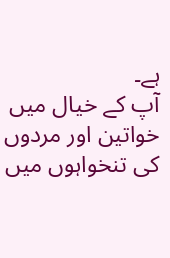ہے۔
آپ کے خیال میں خواتین اور مردوں کی تنخواہوں میں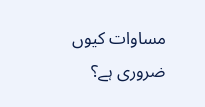مساوات کیوں ضروری ہے؟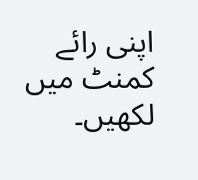اپنی رائے کمنٹ میں لکھیں۔